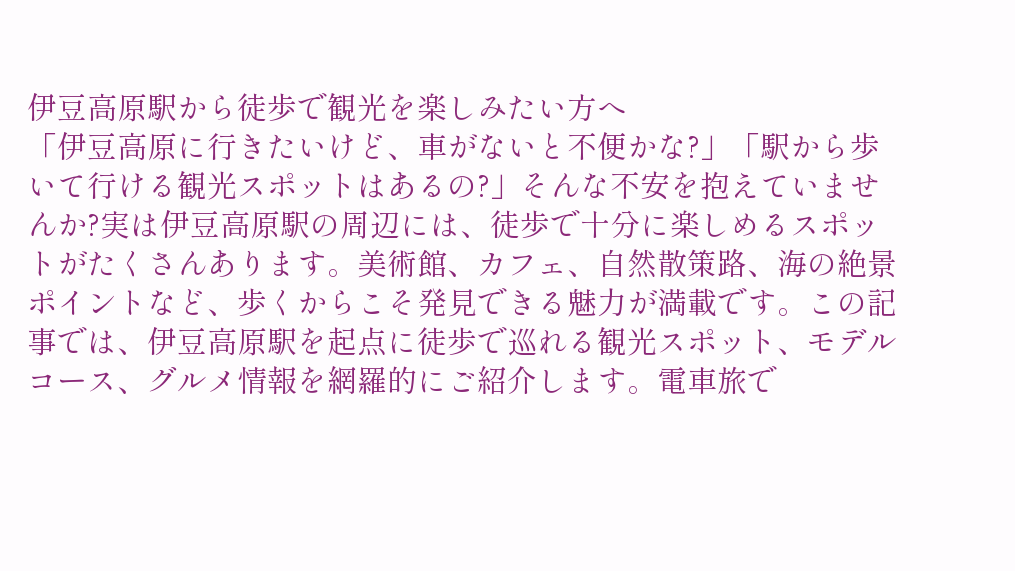伊豆高原駅から徒歩で観光を楽しみたい方へ
「伊豆高原に行きたいけど、車がないと不便かな?」「駅から歩いて行ける観光スポットはあるの?」そんな不安を抱えていませんか?実は伊豆高原駅の周辺には、徒歩で十分に楽しめるスポットがたくさんあります。美術館、カフェ、自然散策路、海の絶景ポイントなど、歩くからこそ発見できる魅力が満載です。この記事では、伊豆高原駅を起点に徒歩で巡れる観光スポット、モデルコース、グルメ情報を網羅的にご紹介します。電車旅で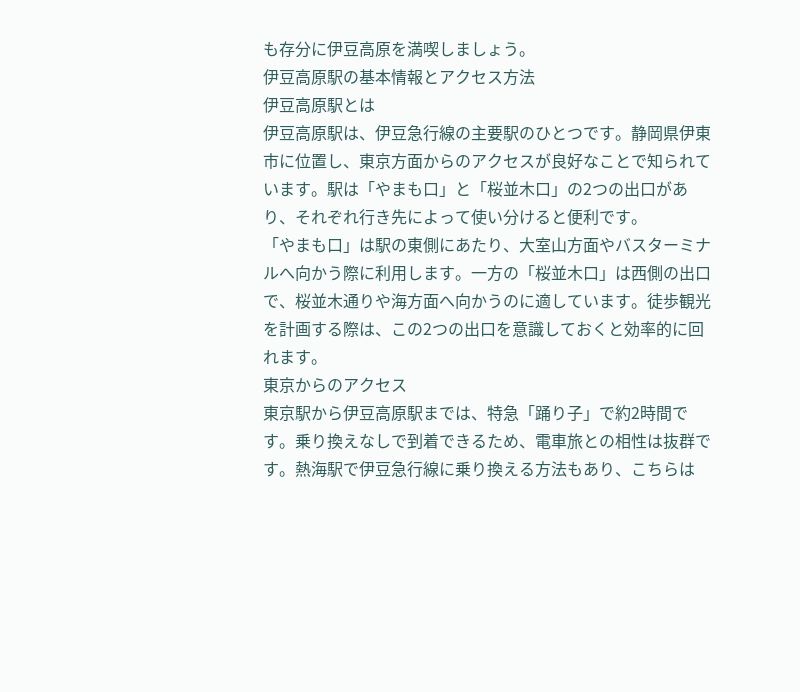も存分に伊豆高原を満喫しましょう。
伊豆高原駅の基本情報とアクセス方法
伊豆高原駅とは
伊豆高原駅は、伊豆急行線の主要駅のひとつです。静岡県伊東市に位置し、東京方面からのアクセスが良好なことで知られています。駅は「やまも口」と「桜並木口」の2つの出口があり、それぞれ行き先によって使い分けると便利です。
「やまも口」は駅の東側にあたり、大室山方面やバスターミナルへ向かう際に利用します。一方の「桜並木口」は西側の出口で、桜並木通りや海方面へ向かうのに適しています。徒歩観光を計画する際は、この2つの出口を意識しておくと効率的に回れます。
東京からのアクセス
東京駅から伊豆高原駅までは、特急「踊り子」で約2時間です。乗り換えなしで到着できるため、電車旅との相性は抜群です。熱海駅で伊豆急行線に乗り換える方法もあり、こちらは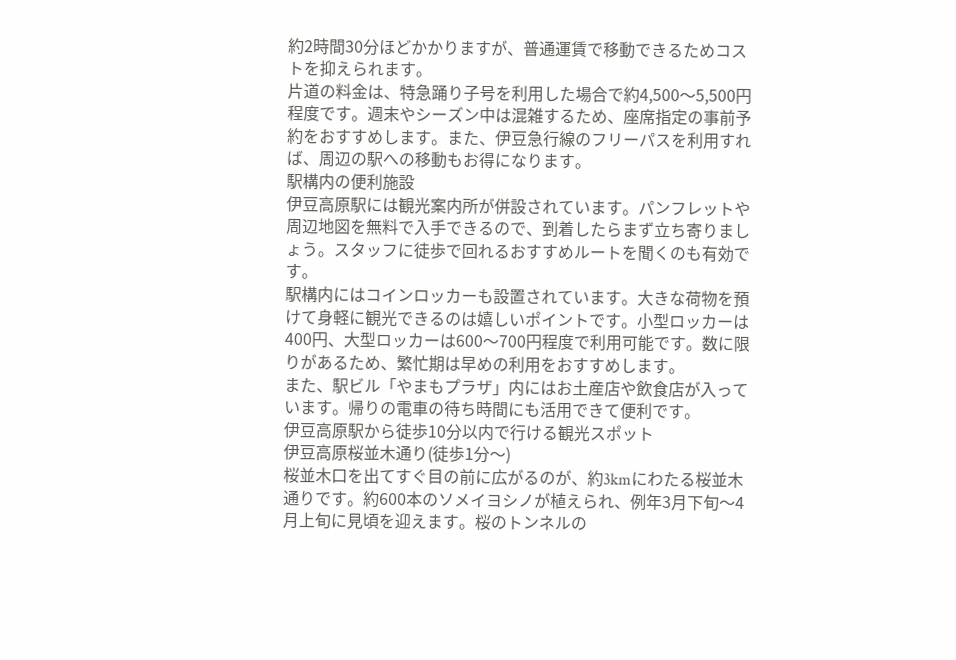約2時間30分ほどかかりますが、普通運賃で移動できるためコストを抑えられます。
片道の料金は、特急踊り子号を利用した場合で約4,500〜5,500円程度です。週末やシーズン中は混雑するため、座席指定の事前予約をおすすめします。また、伊豆急行線のフリーパスを利用すれば、周辺の駅への移動もお得になります。
駅構内の便利施設
伊豆高原駅には観光案内所が併設されています。パンフレットや周辺地図を無料で入手できるので、到着したらまず立ち寄りましょう。スタッフに徒歩で回れるおすすめルートを聞くのも有効です。
駅構内にはコインロッカーも設置されています。大きな荷物を預けて身軽に観光できるのは嬉しいポイントです。小型ロッカーは400円、大型ロッカーは600〜700円程度で利用可能です。数に限りがあるため、繁忙期は早めの利用をおすすめします。
また、駅ビル「やまもプラザ」内にはお土産店や飲食店が入っています。帰りの電車の待ち時間にも活用できて便利です。
伊豆高原駅から徒歩10分以内で行ける観光スポット
伊豆高原桜並木通り(徒歩1分〜)
桜並木口を出てすぐ目の前に広がるのが、約3kmにわたる桜並木通りです。約600本のソメイヨシノが植えられ、例年3月下旬〜4月上旬に見頃を迎えます。桜のトンネルの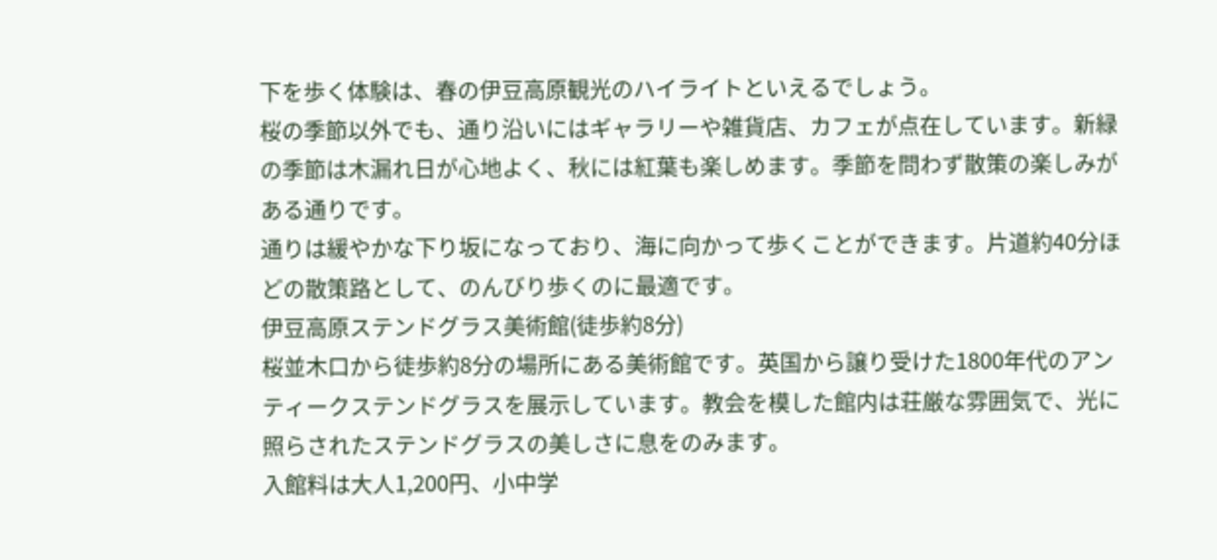下を歩く体験は、春の伊豆高原観光のハイライトといえるでしょう。
桜の季節以外でも、通り沿いにはギャラリーや雑貨店、カフェが点在しています。新緑の季節は木漏れ日が心地よく、秋には紅葉も楽しめます。季節を問わず散策の楽しみがある通りです。
通りは緩やかな下り坂になっており、海に向かって歩くことができます。片道約40分ほどの散策路として、のんびり歩くのに最適です。
伊豆高原ステンドグラス美術館(徒歩約8分)
桜並木口から徒歩約8分の場所にある美術館です。英国から譲り受けた1800年代のアンティークステンドグラスを展示しています。教会を模した館内は荘厳な雰囲気で、光に照らされたステンドグラスの美しさに息をのみます。
入館料は大人1,200円、小中学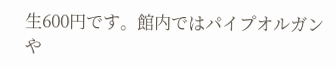生600円です。館内ではパイプオルガンや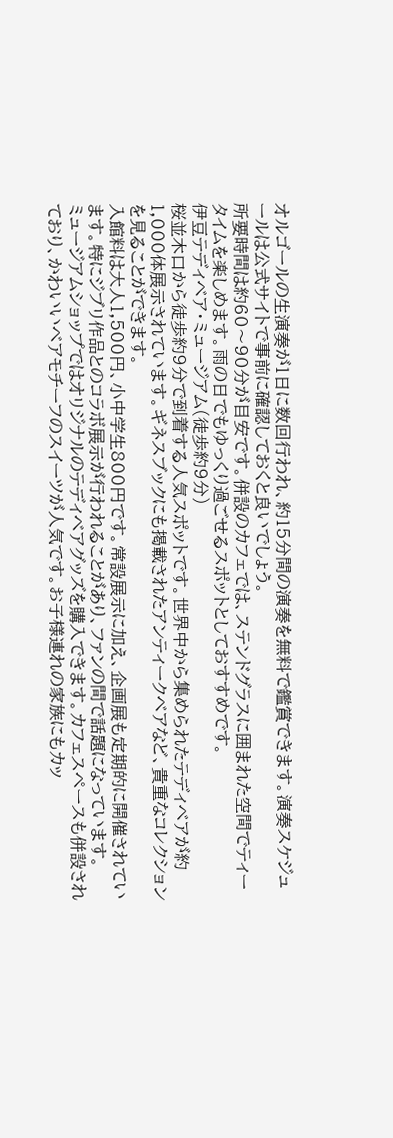オルゴールの生演奏が1日に数回行われ、約15分間の演奏を無料で鑑賞できます。演奏スケジュールは公式サイトで事前に確認しておくと良いでしょう。
所要時間は約60〜90分が目安です。併設のカフェでは、ステンドグラスに囲まれた空間でティータイムを楽しめます。雨の日でもゆっくり過ごせるスポットとしておすすめです。
伊豆テディベア・ミュージアム(徒歩約9分)
桜並木口から徒歩約9分で到着する人気スポットです。世界中から集められたテディベアが約1,000体展示されています。ギネスブックにも掲載されたアンティークベアなど、貴重なコレクションを見ることができます。
入館料は大人1,500円、小中学生800円です。常設展示に加え、企画展も定期的に開催されています。特にジブリ作品とのコラボ展示が行われることがあり、ファンの間で話題になっています。
ミュージアムショップではオリジナルのテディベアグッズを購入できます。カフェスペースも併設されており、かわいいベアモチーフのスイーツが人気です。お子様連れの家族にもカッ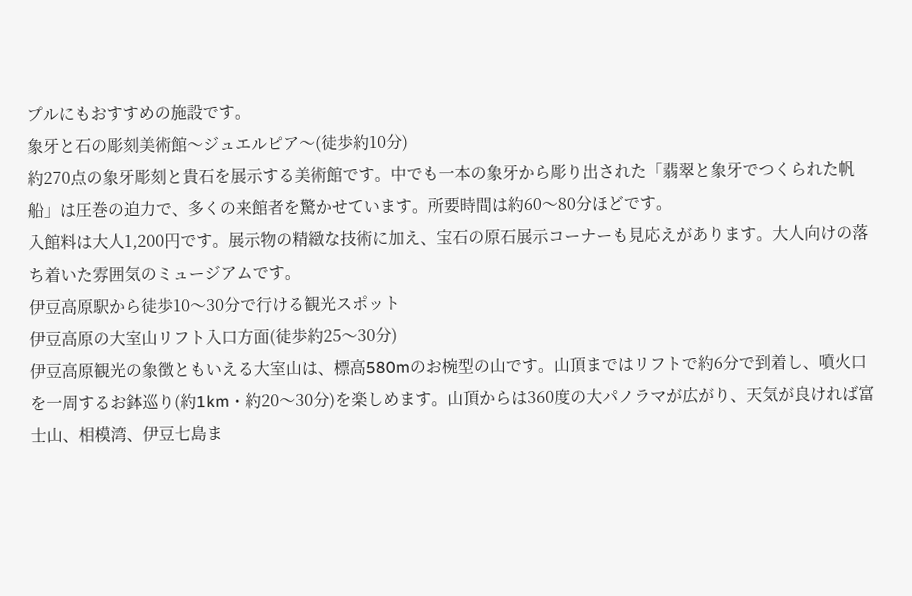プルにもおすすめの施設です。
象牙と石の彫刻美術館〜ジュエルピア〜(徒歩約10分)
約270点の象牙彫刻と貴石を展示する美術館です。中でも一本の象牙から彫り出された「翡翠と象牙でつくられた帆船」は圧巻の迫力で、多くの来館者を驚かせています。所要時間は約60〜80分ほどです。
入館料は大人1,200円です。展示物の精緻な技術に加え、宝石の原石展示コーナーも見応えがあります。大人向けの落ち着いた雰囲気のミュージアムです。
伊豆高原駅から徒歩10〜30分で行ける観光スポット
伊豆高原の大室山リフト入口方面(徒歩約25〜30分)
伊豆高原観光の象徴ともいえる大室山は、標高580mのお椀型の山です。山頂まではリフトで約6分で到着し、噴火口を一周するお鉢巡り(約1km・約20〜30分)を楽しめます。山頂からは360度の大パノラマが広がり、天気が良ければ富士山、相模湾、伊豆七島ま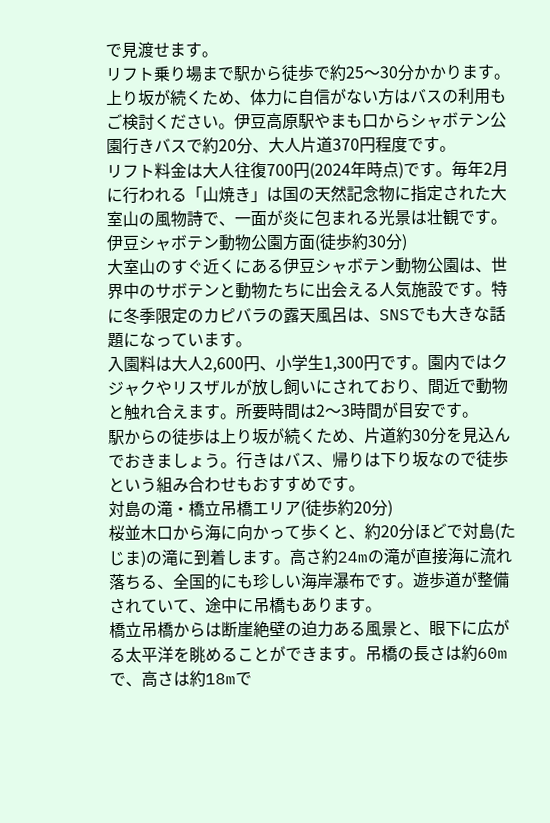で見渡せます。
リフト乗り場まで駅から徒歩で約25〜30分かかります。上り坂が続くため、体力に自信がない方はバスの利用もご検討ください。伊豆高原駅やまも口からシャボテン公園行きバスで約20分、大人片道370円程度です。
リフト料金は大人往復700円(2024年時点)です。毎年2月に行われる「山焼き」は国の天然記念物に指定された大室山の風物詩で、一面が炎に包まれる光景は壮観です。
伊豆シャボテン動物公園方面(徒歩約30分)
大室山のすぐ近くにある伊豆シャボテン動物公園は、世界中のサボテンと動物たちに出会える人気施設です。特に冬季限定のカピバラの露天風呂は、SNSでも大きな話題になっています。
入園料は大人2,600円、小学生1,300円です。園内ではクジャクやリスザルが放し飼いにされており、間近で動物と触れ合えます。所要時間は2〜3時間が目安です。
駅からの徒歩は上り坂が続くため、片道約30分を見込んでおきましょう。行きはバス、帰りは下り坂なので徒歩という組み合わせもおすすめです。
対島の滝・橋立吊橋エリア(徒歩約20分)
桜並木口から海に向かって歩くと、約20分ほどで対島(たじま)の滝に到着します。高さ約24mの滝が直接海に流れ落ちる、全国的にも珍しい海岸瀑布です。遊歩道が整備されていて、途中に吊橋もあります。
橋立吊橋からは断崖絶壁の迫力ある風景と、眼下に広がる太平洋を眺めることができます。吊橋の長さは約60mで、高さは約18mで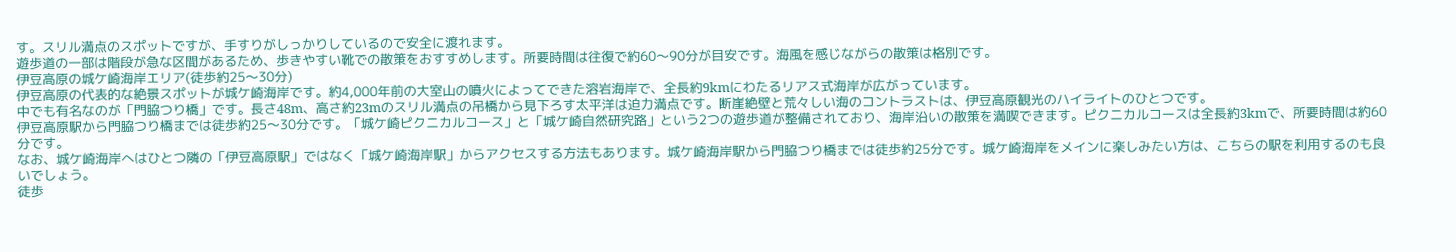す。スリル満点のスポットですが、手すりがしっかりしているので安全に渡れます。
遊歩道の一部は階段が急な区間があるため、歩きやすい靴での散策をおすすめします。所要時間は往復で約60〜90分が目安です。海風を感じながらの散策は格別です。
伊豆高原の城ケ崎海岸エリア(徒歩約25〜30分)
伊豆高原の代表的な絶景スポットが城ケ崎海岸です。約4,000年前の大室山の噴火によってできた溶岩海岸で、全長約9kmにわたるリアス式海岸が広がっています。
中でも有名なのが「門脇つり橋」です。長さ48m、高さ約23mのスリル満点の吊橋から見下ろす太平洋は迫力満点です。断崖絶壁と荒々しい海のコントラストは、伊豆高原観光のハイライトのひとつです。
伊豆高原駅から門脇つり橋までは徒歩約25〜30分です。「城ケ崎ピクニカルコース」と「城ケ崎自然研究路」という2つの遊歩道が整備されており、海岸沿いの散策を満喫できます。ピクニカルコースは全長約3kmで、所要時間は約60分です。
なお、城ケ崎海岸へはひとつ隣の「伊豆高原駅」ではなく「城ケ崎海岸駅」からアクセスする方法もあります。城ケ崎海岸駅から門脇つり橋までは徒歩約25分です。城ケ崎海岸をメインに楽しみたい方は、こちらの駅を利用するのも良いでしょう。
徒歩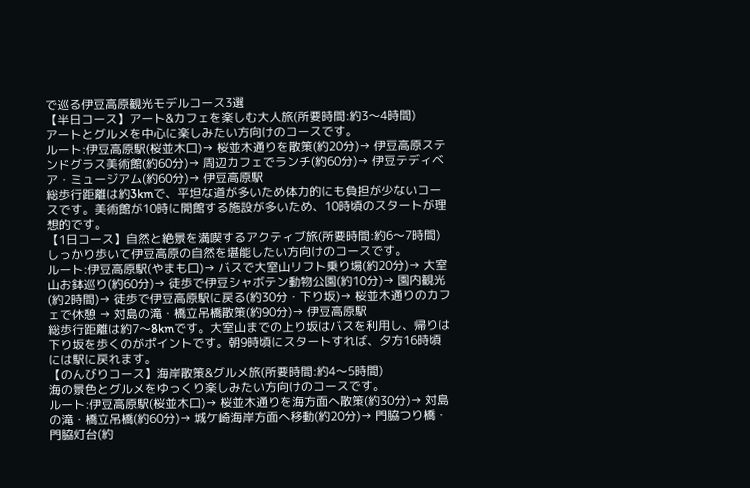で巡る伊豆高原観光モデルコース3選
【半日コース】アート&カフェを楽しむ大人旅(所要時間:約3〜4時間)
アートとグルメを中心に楽しみたい方向けのコースです。
ルート:伊豆高原駅(桜並木口)→ 桜並木通りを散策(約20分)→ 伊豆高原ステンドグラス美術館(約60分)→ 周辺カフェでランチ(約60分)→ 伊豆テディベア・ミュージアム(約60分)→ 伊豆高原駅
総歩行距離は約3kmで、平坦な道が多いため体力的にも負担が少ないコースです。美術館が10時に開館する施設が多いため、10時頃のスタートが理想的です。
【1日コース】自然と絶景を満喫するアクティブ旅(所要時間:約6〜7時間)
しっかり歩いて伊豆高原の自然を堪能したい方向けのコースです。
ルート:伊豆高原駅(やまも口)→ バスで大室山リフト乗り場(約20分)→ 大室山お鉢巡り(約60分)→ 徒歩で伊豆シャボテン動物公園(約10分)→ 園内観光(約2時間)→ 徒歩で伊豆高原駅に戻る(約30分・下り坂)→ 桜並木通りのカフェで休憩 → 対島の滝・橋立吊橋散策(約90分)→ 伊豆高原駅
総歩行距離は約7〜8kmです。大室山までの上り坂はバスを利用し、帰りは下り坂を歩くのがポイントです。朝9時頃にスタートすれば、夕方16時頃には駅に戻れます。
【のんびりコース】海岸散策&グルメ旅(所要時間:約4〜5時間)
海の景色とグルメをゆっくり楽しみたい方向けのコースです。
ルート:伊豆高原駅(桜並木口)→ 桜並木通りを海方面へ散策(約30分)→ 対島の滝・橋立吊橋(約60分)→ 城ケ崎海岸方面へ移動(約20分)→ 門脇つり橋・門脇灯台(約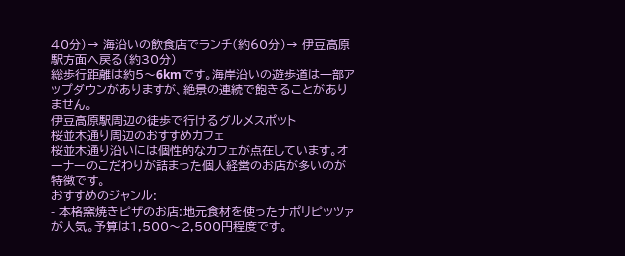40分)→ 海沿いの飲食店でランチ(約60分)→ 伊豆高原駅方面へ戻る(約30分)
総歩行距離は約5〜6kmです。海岸沿いの遊歩道は一部アップダウンがありますが、絶景の連続で飽きることがありません。
伊豆高原駅周辺の徒歩で行けるグルメスポット
桜並木通り周辺のおすすめカフェ
桜並木通り沿いには個性的なカフェが点在しています。オーナーのこだわりが詰まった個人経営のお店が多いのが特徴です。
おすすめのジャンル:
- 本格窯焼きピザのお店:地元食材を使ったナポリピッツァが人気。予算は1,500〜2,500円程度です。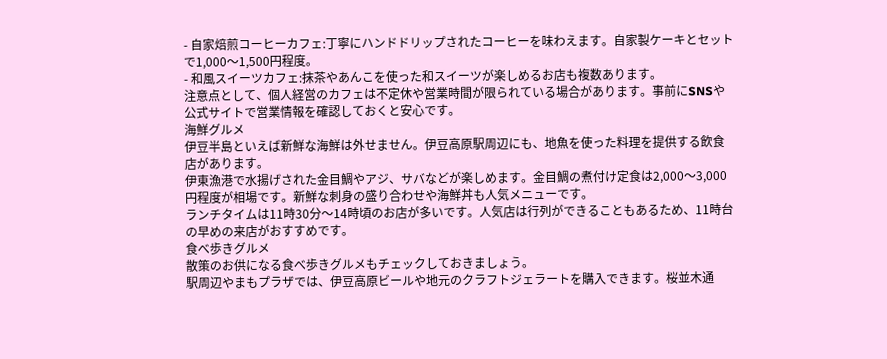- 自家焙煎コーヒーカフェ:丁寧にハンドドリップされたコーヒーを味わえます。自家製ケーキとセットで1,000〜1,500円程度。
- 和風スイーツカフェ:抹茶やあんこを使った和スイーツが楽しめるお店も複数あります。
注意点として、個人経営のカフェは不定休や営業時間が限られている場合があります。事前にSNSや公式サイトで営業情報を確認しておくと安心です。
海鮮グルメ
伊豆半島といえば新鮮な海鮮は外せません。伊豆高原駅周辺にも、地魚を使った料理を提供する飲食店があります。
伊東漁港で水揚げされた金目鯛やアジ、サバなどが楽しめます。金目鯛の煮付け定食は2,000〜3,000円程度が相場です。新鮮な刺身の盛り合わせや海鮮丼も人気メニューです。
ランチタイムは11時30分〜14時頃のお店が多いです。人気店は行列ができることもあるため、11時台の早めの来店がおすすめです。
食べ歩きグルメ
散策のお供になる食べ歩きグルメもチェックしておきましょう。
駅周辺やまもプラザでは、伊豆高原ビールや地元のクラフトジェラートを購入できます。桜並木通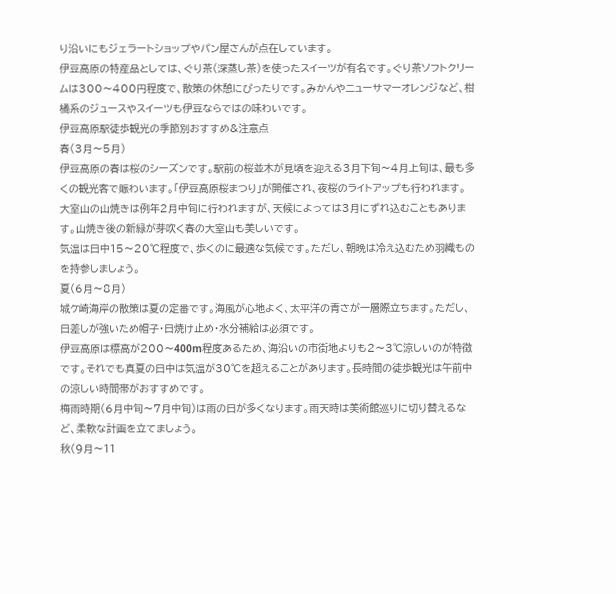り沿いにもジェラートショップやパン屋さんが点在しています。
伊豆高原の特産品としては、ぐり茶(深蒸し茶)を使ったスイーツが有名です。ぐり茶ソフトクリームは300〜400円程度で、散策の休憩にぴったりです。みかんやニューサマーオレンジなど、柑橘系のジュースやスイーツも伊豆ならではの味わいです。
伊豆高原駅徒歩観光の季節別おすすめ&注意点
春(3月〜5月)
伊豆高原の春は桜のシーズンです。駅前の桜並木が見頃を迎える3月下旬〜4月上旬は、最も多くの観光客で賑わいます。「伊豆高原桜まつり」が開催され、夜桜のライトアップも行われます。
大室山の山焼きは例年2月中旬に行われますが、天候によっては3月にずれ込むこともあります。山焼き後の新緑が芽吹く春の大室山も美しいです。
気温は日中15〜20℃程度で、歩くのに最適な気候です。ただし、朝晩は冷え込むため羽織ものを持参しましょう。
夏(6月〜8月)
城ケ崎海岸の散策は夏の定番です。海風が心地よく、太平洋の青さが一層際立ちます。ただし、日差しが強いため帽子・日焼け止め・水分補給は必須です。
伊豆高原は標高が200〜400m程度あるため、海沿いの市街地よりも2〜3℃涼しいのが特徴です。それでも真夏の日中は気温が30℃を超えることがあります。長時間の徒歩観光は午前中の涼しい時間帯がおすすめです。
梅雨時期(6月中旬〜7月中旬)は雨の日が多くなります。雨天時は美術館巡りに切り替えるなど、柔軟な計画を立てましょう。
秋(9月〜11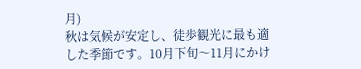月)
秋は気候が安定し、徒歩観光に最も適した季節です。10月下旬〜11月にかけ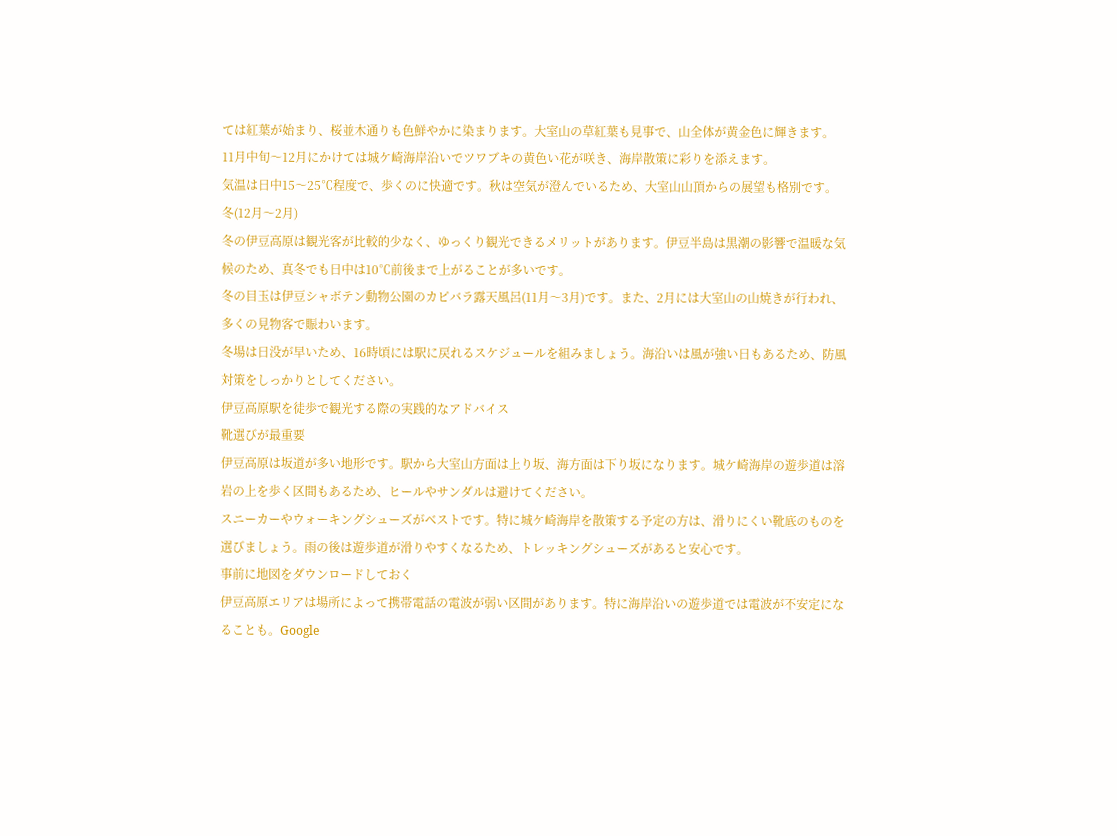ては紅葉が始まり、桜並木通りも色鮮やかに染まります。大室山の草紅葉も見事で、山全体が黄金色に輝きます。
11月中旬〜12月にかけては城ケ崎海岸沿いでツワブキの黄色い花が咲き、海岸散策に彩りを添えます。
気温は日中15〜25℃程度で、歩くのに快適です。秋は空気が澄んでいるため、大室山山頂からの展望も格別です。
冬(12月〜2月)
冬の伊豆高原は観光客が比較的少なく、ゆっくり観光できるメリットがあります。伊豆半島は黒潮の影響で温暖な気候のため、真冬でも日中は10℃前後まで上がることが多いです。
冬の目玉は伊豆シャボテン動物公園のカピバラ露天風呂(11月〜3月)です。また、2月には大室山の山焼きが行われ、多くの見物客で賑わいます。
冬場は日没が早いため、16時頃には駅に戻れるスケジュールを組みましょう。海沿いは風が強い日もあるため、防風対策をしっかりとしてください。
伊豆高原駅を徒歩で観光する際の実践的なアドバイス
靴選びが最重要
伊豆高原は坂道が多い地形です。駅から大室山方面は上り坂、海方面は下り坂になります。城ケ崎海岸の遊歩道は溶岩の上を歩く区間もあるため、ヒールやサンダルは避けてください。
スニーカーやウォーキングシューズがベストです。特に城ケ崎海岸を散策する予定の方は、滑りにくい靴底のものを選びましょう。雨の後は遊歩道が滑りやすくなるため、トレッキングシューズがあると安心です。
事前に地図をダウンロードしておく
伊豆高原エリアは場所によって携帯電話の電波が弱い区間があります。特に海岸沿いの遊歩道では電波が不安定になることも。Google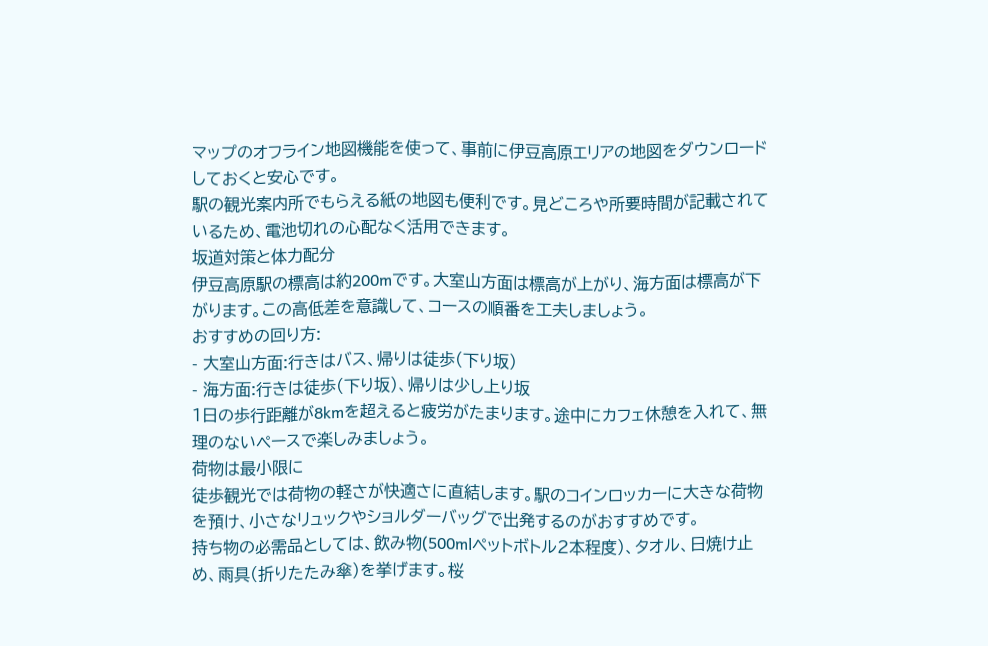マップのオフライン地図機能を使って、事前に伊豆高原エリアの地図をダウンロードしておくと安心です。
駅の観光案内所でもらえる紙の地図も便利です。見どころや所要時間が記載されているため、電池切れの心配なく活用できます。
坂道対策と体力配分
伊豆高原駅の標高は約200mです。大室山方面は標高が上がり、海方面は標高が下がります。この高低差を意識して、コースの順番を工夫しましょう。
おすすめの回り方:
- 大室山方面:行きはバス、帰りは徒歩(下り坂)
- 海方面:行きは徒歩(下り坂)、帰りは少し上り坂
1日の歩行距離が8kmを超えると疲労がたまります。途中にカフェ休憩を入れて、無理のないペースで楽しみましょう。
荷物は最小限に
徒歩観光では荷物の軽さが快適さに直結します。駅のコインロッカーに大きな荷物を預け、小さなリュックやショルダーバッグで出発するのがおすすめです。
持ち物の必需品としては、飲み物(500mlペットボトル2本程度)、タオル、日焼け止め、雨具(折りたたみ傘)を挙げます。桜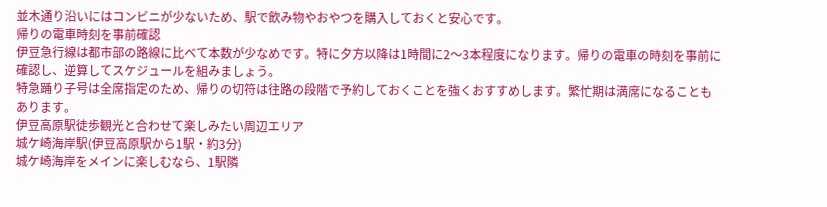並木通り沿いにはコンビニが少ないため、駅で飲み物やおやつを購入しておくと安心です。
帰りの電車時刻を事前確認
伊豆急行線は都市部の路線に比べて本数が少なめです。特に夕方以降は1時間に2〜3本程度になります。帰りの電車の時刻を事前に確認し、逆算してスケジュールを組みましょう。
特急踊り子号は全席指定のため、帰りの切符は往路の段階で予約しておくことを強くおすすめします。繁忙期は満席になることもあります。
伊豆高原駅徒歩観光と合わせて楽しみたい周辺エリア
城ケ崎海岸駅(伊豆高原駅から1駅・約3分)
城ケ崎海岸をメインに楽しむなら、1駅隣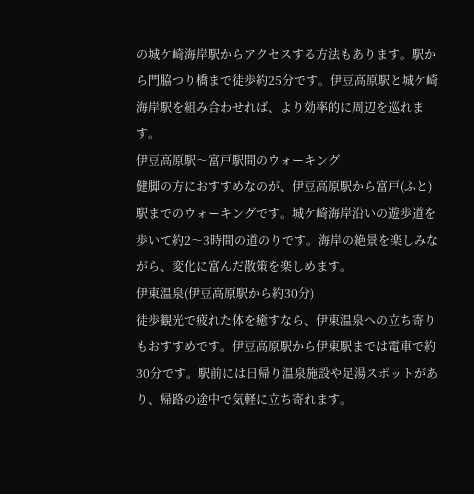の城ケ崎海岸駅からアクセスする方法もあります。駅から門脇つり橋まで徒歩約25分です。伊豆高原駅と城ケ崎海岸駅を組み合わせれば、より効率的に周辺を巡れます。
伊豆高原駅〜富戸駅間のウォーキング
健脚の方におすすめなのが、伊豆高原駅から富戸(ふと)駅までのウォーキングです。城ケ崎海岸沿いの遊歩道を歩いて約2〜3時間の道のりです。海岸の絶景を楽しみながら、変化に富んだ散策を楽しめます。
伊東温泉(伊豆高原駅から約30分)
徒歩観光で疲れた体を癒すなら、伊東温泉への立ち寄りもおすすめです。伊豆高原駅から伊東駅までは電車で約30分です。駅前には日帰り温泉施設や足湯スポットがあり、帰路の途中で気軽に立ち寄れます。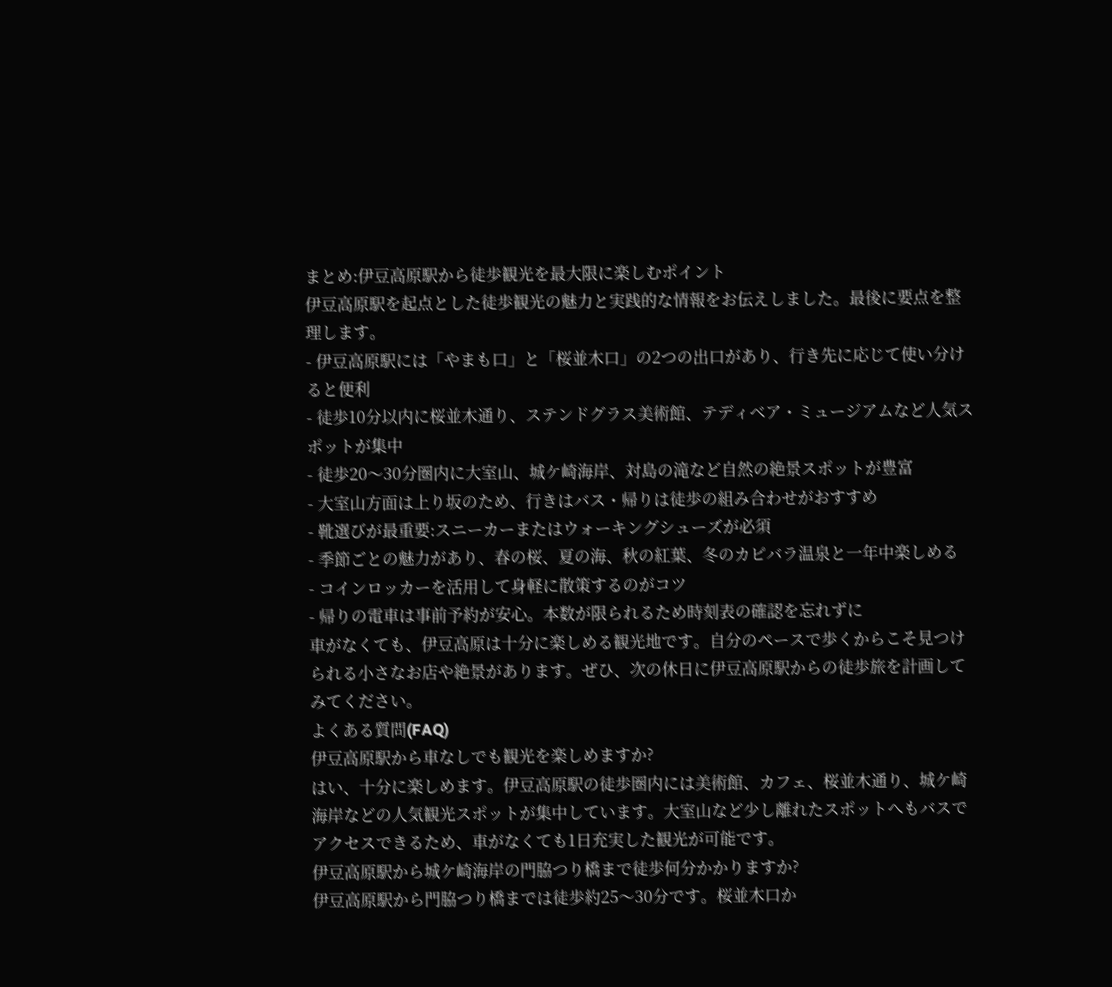まとめ:伊豆高原駅から徒歩観光を最大限に楽しむポイント
伊豆高原駅を起点とした徒歩観光の魅力と実践的な情報をお伝えしました。最後に要点を整理します。
- 伊豆高原駅には「やまも口」と「桜並木口」の2つの出口があり、行き先に応じて使い分けると便利
- 徒歩10分以内に桜並木通り、ステンドグラス美術館、テディベア・ミュージアムなど人気スポットが集中
- 徒歩20〜30分圏内に大室山、城ケ崎海岸、対島の滝など自然の絶景スポットが豊富
- 大室山方面は上り坂のため、行きはバス・帰りは徒歩の組み合わせがおすすめ
- 靴選びが最重要:スニーカーまたはウォーキングシューズが必須
- 季節ごとの魅力があり、春の桜、夏の海、秋の紅葉、冬のカピバラ温泉と一年中楽しめる
- コインロッカーを活用して身軽に散策するのがコツ
- 帰りの電車は事前予約が安心。本数が限られるため時刻表の確認を忘れずに
車がなくても、伊豆高原は十分に楽しめる観光地です。自分のペースで歩くからこそ見つけられる小さなお店や絶景があります。ぜひ、次の休日に伊豆高原駅からの徒歩旅を計画してみてください。
よくある質問(FAQ)
伊豆高原駅から車なしでも観光を楽しめますか?
はい、十分に楽しめます。伊豆高原駅の徒歩圏内には美術館、カフェ、桜並木通り、城ケ崎海岸などの人気観光スポットが集中しています。大室山など少し離れたスポットへもバスでアクセスできるため、車がなくても1日充実した観光が可能です。
伊豆高原駅から城ケ崎海岸の門脇つり橋まで徒歩何分かかりますか?
伊豆高原駅から門脇つり橋までは徒歩約25〜30分です。桜並木口か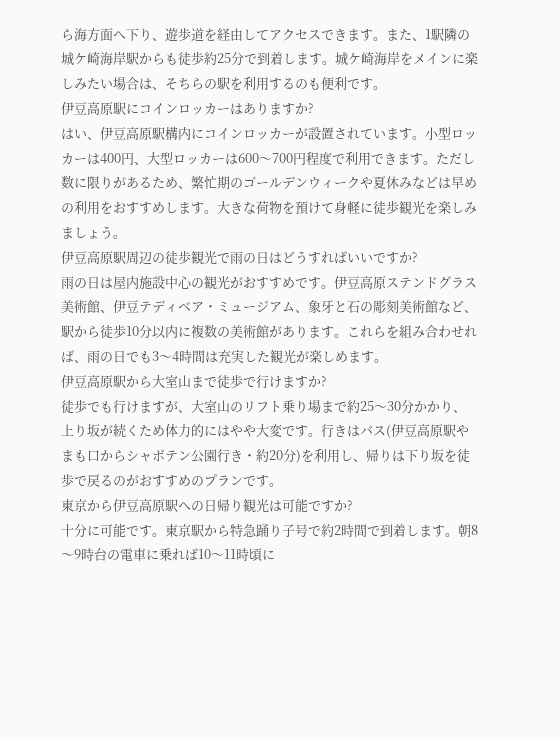ら海方面へ下り、遊歩道を経由してアクセスできます。また、1駅隣の城ケ崎海岸駅からも徒歩約25分で到着します。城ケ崎海岸をメインに楽しみたい場合は、そちらの駅を利用するのも便利です。
伊豆高原駅にコインロッカーはありますか?
はい、伊豆高原駅構内にコインロッカーが設置されています。小型ロッカーは400円、大型ロッカーは600〜700円程度で利用できます。ただし数に限りがあるため、繁忙期のゴールデンウィークや夏休みなどは早めの利用をおすすめします。大きな荷物を預けて身軽に徒歩観光を楽しみましょう。
伊豆高原駅周辺の徒歩観光で雨の日はどうすればいいですか?
雨の日は屋内施設中心の観光がおすすめです。伊豆高原ステンドグラス美術館、伊豆テディベア・ミュージアム、象牙と石の彫刻美術館など、駅から徒歩10分以内に複数の美術館があります。これらを組み合わせれば、雨の日でも3〜4時間は充実した観光が楽しめます。
伊豆高原駅から大室山まで徒歩で行けますか?
徒歩でも行けますが、大室山のリフト乗り場まで約25〜30分かかり、上り坂が続くため体力的にはやや大変です。行きはバス(伊豆高原駅やまも口からシャボテン公園行き・約20分)を利用し、帰りは下り坂を徒歩で戻るのがおすすめのプランです。
東京から伊豆高原駅への日帰り観光は可能ですか?
十分に可能です。東京駅から特急踊り子号で約2時間で到着します。朝8〜9時台の電車に乗れば10〜11時頃に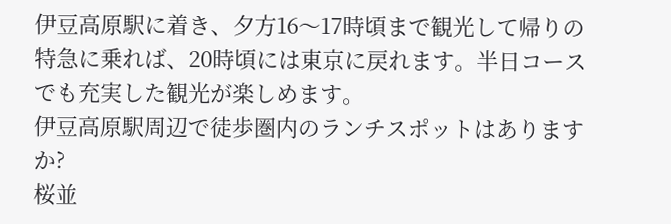伊豆高原駅に着き、夕方16〜17時頃まで観光して帰りの特急に乗れば、20時頃には東京に戻れます。半日コースでも充実した観光が楽しめます。
伊豆高原駅周辺で徒歩圏内のランチスポットはありますか?
桜並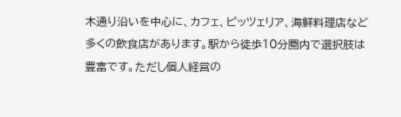木通り沿いを中心に、カフェ、ピッツェリア、海鮮料理店など多くの飲食店があります。駅から徒歩10分圏内で選択肢は豊富です。ただし個人経営の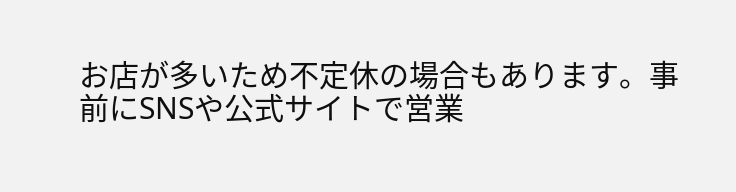お店が多いため不定休の場合もあります。事前にSNSや公式サイトで営業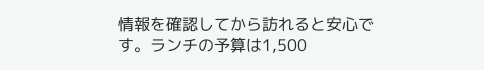情報を確認してから訪れると安心です。ランチの予算は1,500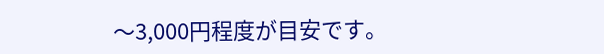〜3,000円程度が目安です。